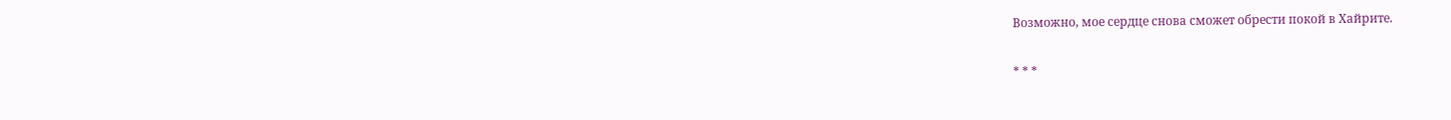Возможно, мое сердце снова сможет обрести покой в Хайрите.

* * *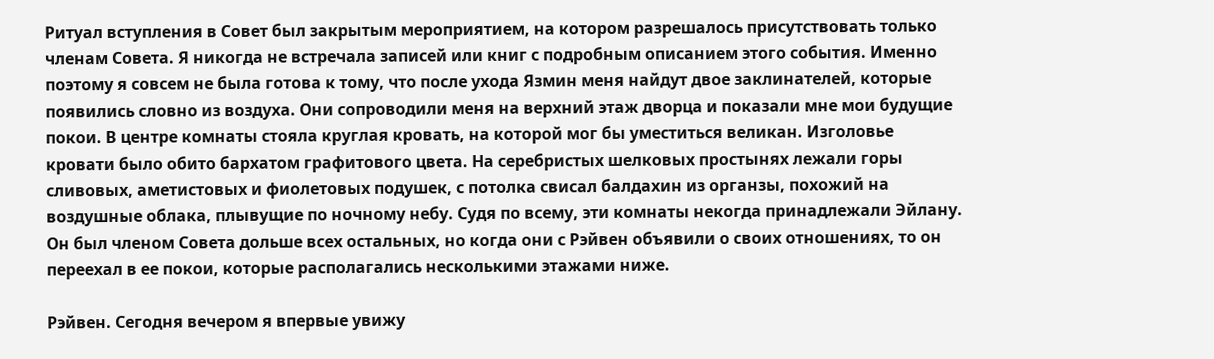Ритуал вступления в Совет был закрытым мероприятием, на котором разрешалось присутствовать только членам Совета. Я никогда не встречала записей или книг с подробным описанием этого события. Именно поэтому я совсем не была готова к тому, что после ухода Язмин меня найдут двое заклинателей, которые появились словно из воздуха. Они сопроводили меня на верхний этаж дворца и показали мне мои будущие покои. В центре комнаты стояла круглая кровать, на которой мог бы уместиться великан. Изголовье кровати было обито бархатом графитового цвета. На серебристых шелковых простынях лежали горы сливовых, аметистовых и фиолетовых подушек, с потолка свисал балдахин из органзы, похожий на воздушные облака, плывущие по ночному небу. Судя по всему, эти комнаты некогда принадлежали Эйлану. Он был членом Совета дольше всех остальных, но когда они с Рэйвен объявили о своих отношениях, то он переехал в ее покои, которые располагались несколькими этажами ниже.

Рэйвен. Сегодня вечером я впервые увижу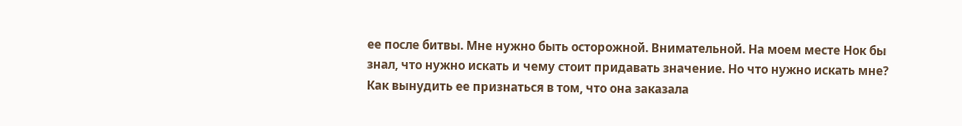ее после битвы. Мне нужно быть осторожной. Внимательной. На моем месте Нок бы знал, что нужно искать и чему стоит придавать значение. Но что нужно искать мне? Как вынудить ее признаться в том, что она заказала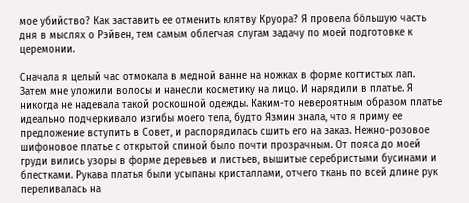мое убийство? Как заставить ее отменить клятву Круора? Я провела бо́льшую часть дня в мыслях о Рэйвен, тем самым облегчая слугам задачу по моей подготовке к церемонии.

Сначала я целый час отмокала в медной ванне на ножках в форме когтистых лап. Затем мне уложили волосы и нанесли косметику на лицо. И нарядили в платье. Я никогда не надевала такой роскошной одежды. Каким-то невероятным образом платье идеально подчеркивало изгибы моего тела, будто Язмин знала, что я приму ее предложение вступить в Совет, и распорядилась сшить его на заказ. Нежно-розовое шифоновое платье с открытой спиной было почти прозрачным. От пояса до моей груди вились узоры в форме деревьев и листьев, вышитые серебристыми бусинами и блестками. Рукава платья были усыпаны кристаллами, отчего ткань по всей длине рук переливалась на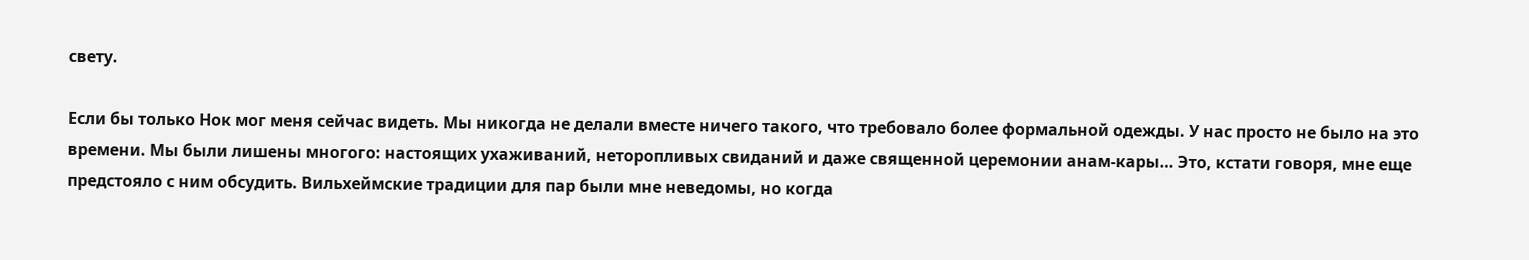свету.

Если бы только Нок мог меня сейчас видеть. Мы никогда не делали вместе ничего такого, что требовало более формальной одежды. У нас просто не было на это времени. Мы были лишены многого: настоящих ухаживаний, неторопливых свиданий и даже священной церемонии анам-кары… Это, кстати говоря, мне еще предстояло с ним обсудить. Вильхеймские традиции для пар были мне неведомы, но когда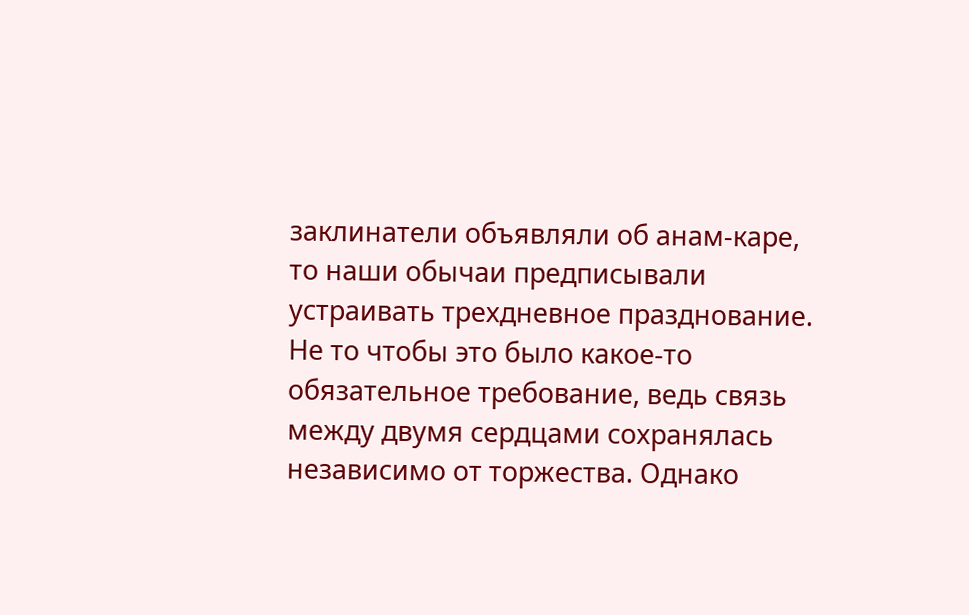заклинатели объявляли об анам-каре, то наши обычаи предписывали устраивать трехдневное празднование. Не то чтобы это было какое-то обязательное требование, ведь связь между двумя сердцами сохранялась независимо от торжества. Однако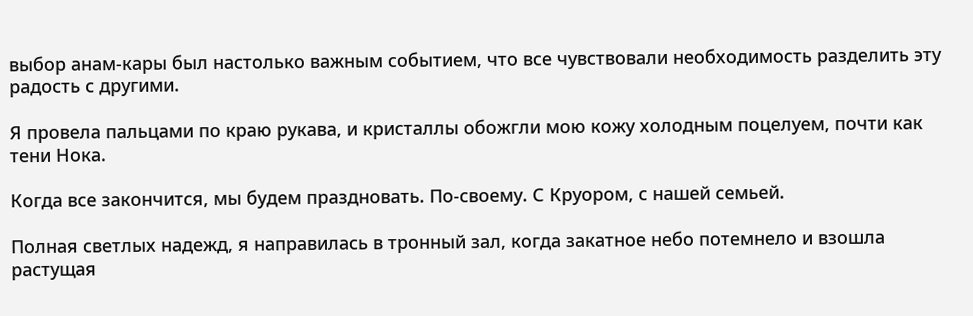выбор анам-кары был настолько важным событием, что все чувствовали необходимость разделить эту радость с другими.

Я провела пальцами по краю рукава, и кристаллы обожгли мою кожу холодным поцелуем, почти как тени Нока.

Когда все закончится, мы будем праздновать. По-своему. С Круором, с нашей семьей.

Полная светлых надежд, я направилась в тронный зал, когда закатное небо потемнело и взошла растущая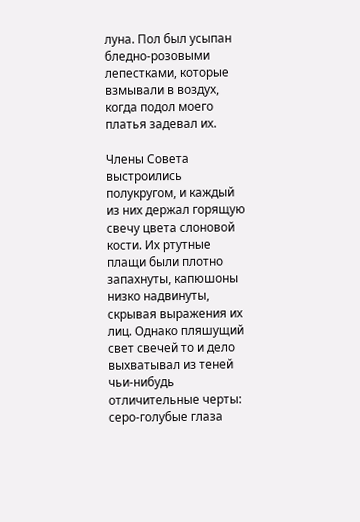луна. Пол был усыпан бледно-розовыми лепестками, которые взмывали в воздух, когда подол моего платья задевал их.

Члены Совета выстроились полукругом, и каждый из них держал горящую свечу цвета слоновой кости. Их ртутные плащи были плотно запахнуты, капюшоны низко надвинуты, скрывая выражения их лиц. Однако пляшущий свет свечей то и дело выхватывал из теней чьи-нибудь отличительные черты: серо-голубые глаза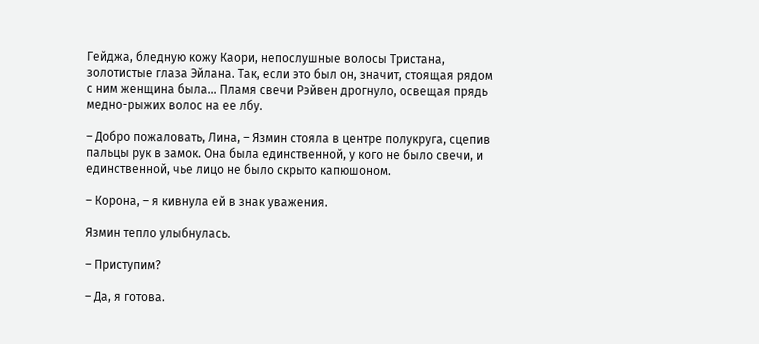Гейджа, бледную кожу Каори, непослушные волосы Тристана, золотистые глаза Эйлана. Так, если это был он, значит, стоящая рядом с ним женщина была… Пламя свечи Рэйвен дрогнуло, освещая прядь медно-рыжих волос на ее лбу.

– Добро пожаловать, Лина, – Язмин стояла в центре полукруга, сцепив пальцы рук в замок. Она была единственной, у кого не было свечи, и единственной, чье лицо не было скрыто капюшоном.

– Корона, – я кивнула ей в знак уважения.

Язмин тепло улыбнулась.

– Приступим?

– Да, я готова.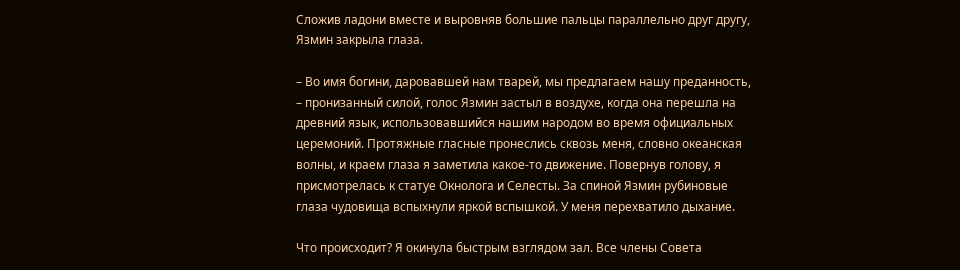Сложив ладони вместе и выровняв большие пальцы параллельно друг другу, Язмин закрыла глаза.

– Во имя богини, даровавшей нам тварей, мы предлагаем нашу преданность, – пронизанный силой, голос Язмин застыл в воздухе, когда она перешла на древний язык, использовавшийся нашим народом во время официальных церемоний. Протяжные гласные пронеслись сквозь меня, словно океанская волны, и краем глаза я заметила какое-то движение. Повернув голову, я присмотрелась к статуе Окнолога и Селесты. За спиной Язмин рубиновые глаза чудовища вспыхнули яркой вспышкой. У меня перехватило дыхание.

Что происходит? Я окинула быстрым взглядом зал. Все члены Совета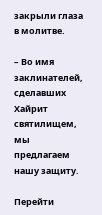закрыли глаза в молитве.

– Во имя заклинателей, сделавших Хайрит святилищем, мы предлагаем нашу защиту.

Перейти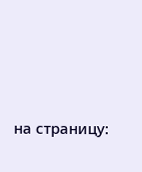на страницу: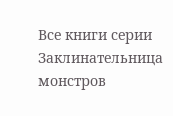Все книги серии Заклинательница монстров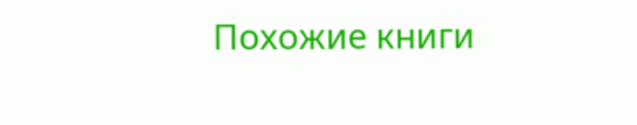Похожие книги